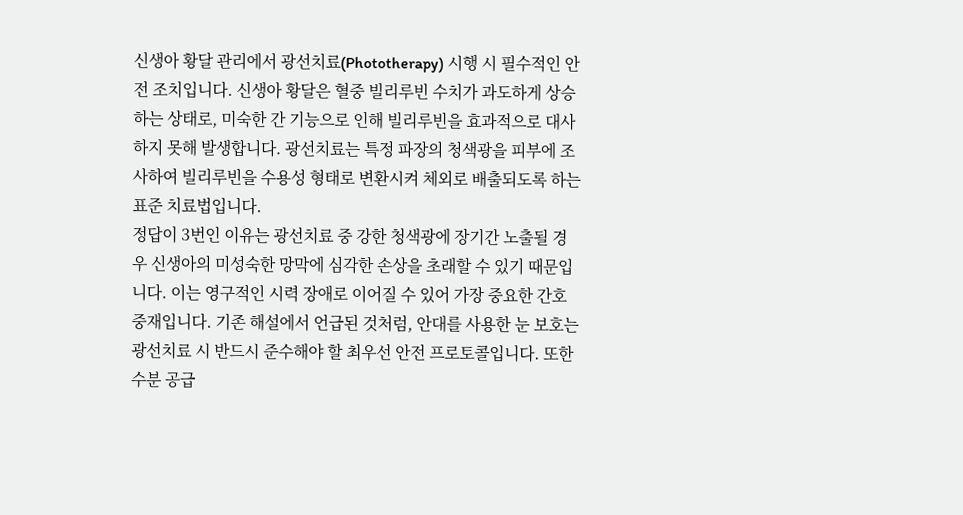신생아 황달 관리에서 광선치료(Phototherapy) 시행 시 필수적인 안전 조치입니다. 신생아 황달은 혈중 빌리루빈 수치가 과도하게 상승하는 상태로, 미숙한 간 기능으로 인해 빌리루빈을 효과적으로 대사하지 못해 발생합니다. 광선치료는 특정 파장의 청색광을 피부에 조사하여 빌리루빈을 수용성 형태로 변환시켜 체외로 배출되도록 하는 표준 치료법입니다.
정답이 3번인 이유는 광선치료 중 강한 청색광에 장기간 노출될 경우 신생아의 미성숙한 망막에 심각한 손상을 초래할 수 있기 때문입니다. 이는 영구적인 시력 장애로 이어질 수 있어 가장 중요한 간호 중재입니다. 기존 해설에서 언급된 것처럼, 안대를 사용한 눈 보호는 광선치료 시 반드시 준수해야 할 최우선 안전 프로토콜입니다. 또한 수분 공급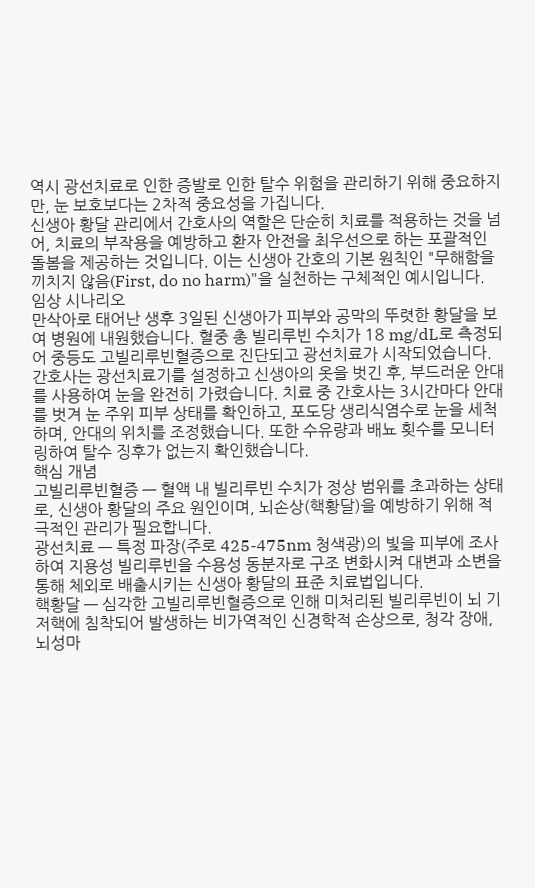역시 광선치료로 인한 증발로 인한 탈수 위험을 관리하기 위해 중요하지만, 눈 보호보다는 2차적 중요성을 가집니다.
신생아 황달 관리에서 간호사의 역할은 단순히 치료를 적용하는 것을 넘어, 치료의 부작용을 예방하고 환자 안전을 최우선으로 하는 포괄적인 돌봄을 제공하는 것입니다. 이는 신생아 간호의 기본 원칙인 "무해함을 끼치지 않음(First, do no harm)"을 실천하는 구체적인 예시입니다.
임상 시나리오
만삭아로 태어난 생후 3일된 신생아가 피부와 공막의 뚜렷한 황달을 보여 병원에 내원했습니다. 혈중 총 빌리루빈 수치가 18 mg/dL로 측정되어 중등도 고빌리루빈혈증으로 진단되고 광선치료가 시작되었습니다. 간호사는 광선치료기를 설정하고 신생아의 옷을 벗긴 후, 부드러운 안대를 사용하여 눈을 완전히 가렸습니다. 치료 중 간호사는 3시간마다 안대를 벗겨 눈 주위 피부 상태를 확인하고, 포도당 생리식염수로 눈을 세척하며, 안대의 위치를 조정했습니다. 또한 수유량과 배뇨 횟수를 모니터링하여 탈수 징후가 없는지 확인했습니다.
핵심 개념
고빌리루빈혈증 — 혈액 내 빌리루빈 수치가 정상 범위를 초과하는 상태로, 신생아 황달의 주요 원인이며, 뇌손상(핵황달)을 예방하기 위해 적극적인 관리가 필요합니다.
광선치료 — 특정 파장(주로 425-475nm 청색광)의 빛을 피부에 조사하여 지용성 빌리루빈을 수용성 동분자로 구조 변화시켜 대변과 소변을 통해 체외로 배출시키는 신생아 황달의 표준 치료법입니다.
핵황달 — 심각한 고빌리루빈혈증으로 인해 미처리된 빌리루빈이 뇌 기저핵에 침착되어 발생하는 비가역적인 신경학적 손상으로, 청각 장애, 뇌성마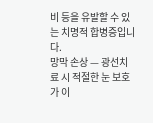비 등을 유발할 수 있는 치명적 합병증입니다.
망막 손상 — 광선치료 시 적절한 눈 보호가 이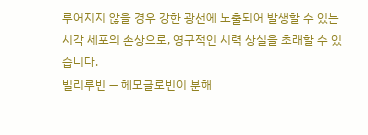루어지지 않을 경우 강한 광선에 노출되어 발생할 수 있는 시각 세포의 손상으로, 영구적인 시력 상실을 초래할 수 있습니다.
빌리루빈 — 헤모글로빈이 분해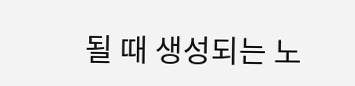될 때 생성되는 노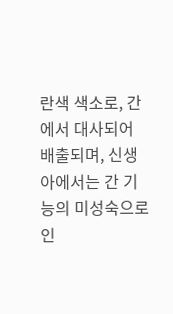란색 색소로, 간에서 대사되어 배출되며, 신생아에서는 간 기능의 미성숙으로 인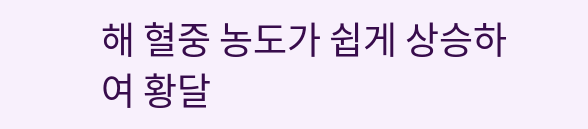해 혈중 농도가 쉽게 상승하여 황달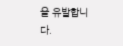을 유발합니다.